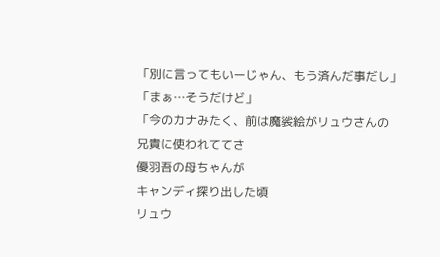「別に言ってもいーじゃん、もう済んだ事だし」
「まぁ…そうだけど」
「今のカナみたく、前は魔裟絵がリュウさんの
兄貴に使われててさ
優羽吾の母ちゃんが
キャンディ探り出した頃
リュウ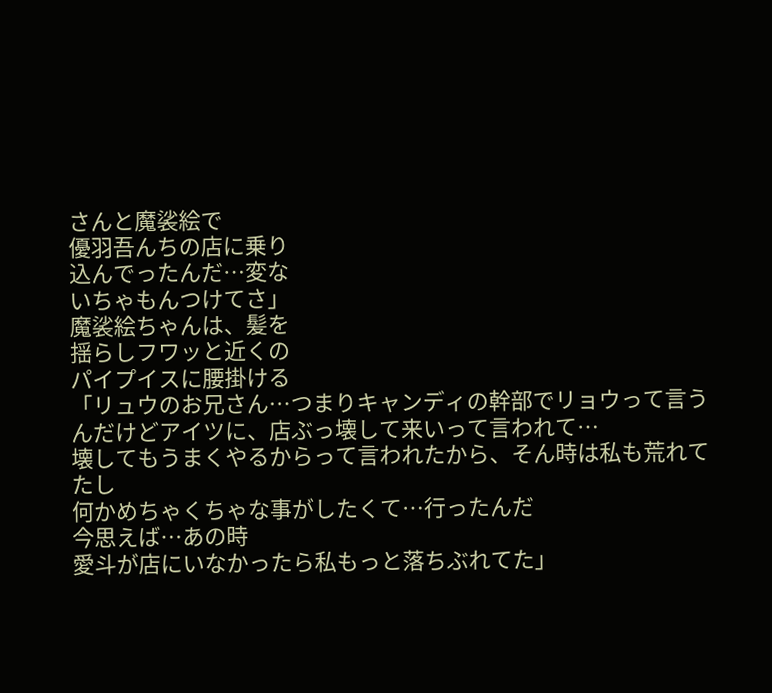さんと魔裟絵で
優羽吾んちの店に乗り
込んでったんだ…変な
いちゃもんつけてさ」
魔裟絵ちゃんは、髪を
揺らしフワッと近くの
パイプイスに腰掛ける
「リュウのお兄さん…つまりキャンディの幹部でリョウって言うんだけどアイツに、店ぶっ壊して来いって言われて…
壊してもうまくやるからって言われたから、そん時は私も荒れてたし
何かめちゃくちゃな事がしたくて…行ったんだ
今思えば…あの時
愛斗が店にいなかったら私もっと落ちぶれてた」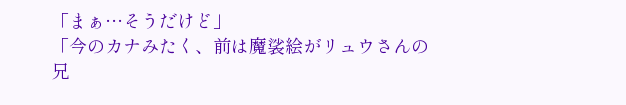「まぁ…そうだけど」
「今のカナみたく、前は魔裟絵がリュウさんの
兄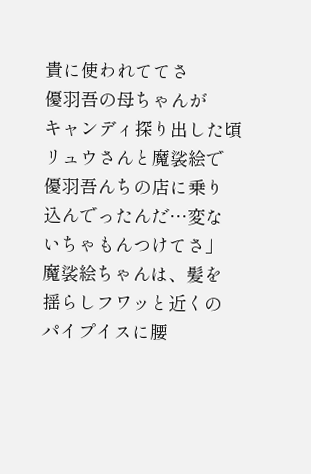貴に使われててさ
優羽吾の母ちゃんが
キャンディ探り出した頃
リュウさんと魔裟絵で
優羽吾んちの店に乗り
込んでったんだ…変な
いちゃもんつけてさ」
魔裟絵ちゃんは、髪を
揺らしフワッと近くの
パイプイスに腰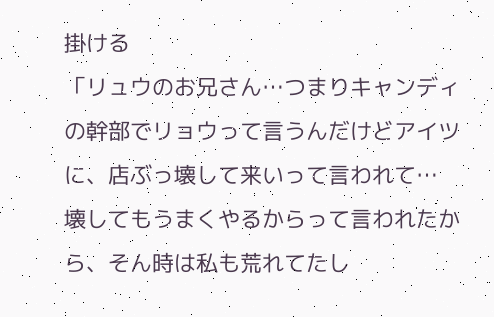掛ける
「リュウのお兄さん…つまりキャンディの幹部でリョウって言うんだけどアイツに、店ぶっ壊して来いって言われて…
壊してもうまくやるからって言われたから、そん時は私も荒れてたし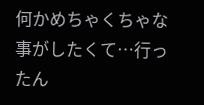何かめちゃくちゃな事がしたくて…行ったん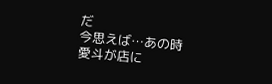だ
今思えば…あの時
愛斗が店に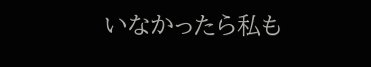いなかったら私も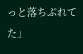っと落ちぶれてた」